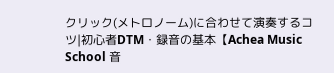クリック(メトロノーム)に合わせて演奏するコツ|初心者DTM・録音の基本【Achea Music School 音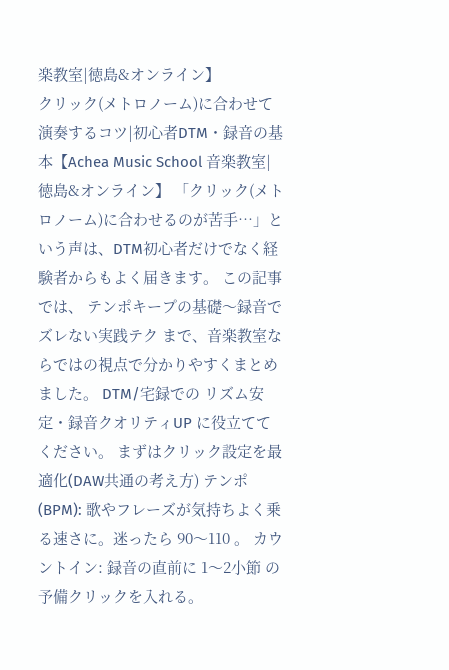楽教室|徳島&オンライン】
クリック(メトロノーム)に合わせて演奏するコツ|初心者DTM・録音の基本【Achea Music School 音楽教室|徳島&オンライン】 「クリック(メトロノーム)に合わせるのが苦手…」という声は、DTM初心者だけでなく経験者からもよく届きます。 この記事では、 テンポキープの基礎〜録音でズレない実践テク まで、音楽教室ならではの視点で分かりやすくまとめました。 DTM/宅録での リズム安定・録音クオリティUP に役立ててください。 まずはクリック設定を最適化(DAW共通の考え方) テンポ(BPM): 歌やフレーズが気持ちよく乗る速さに。迷ったら 90〜110 。 カウントイン: 録音の直前に 1〜2小節 の予備クリックを入れる。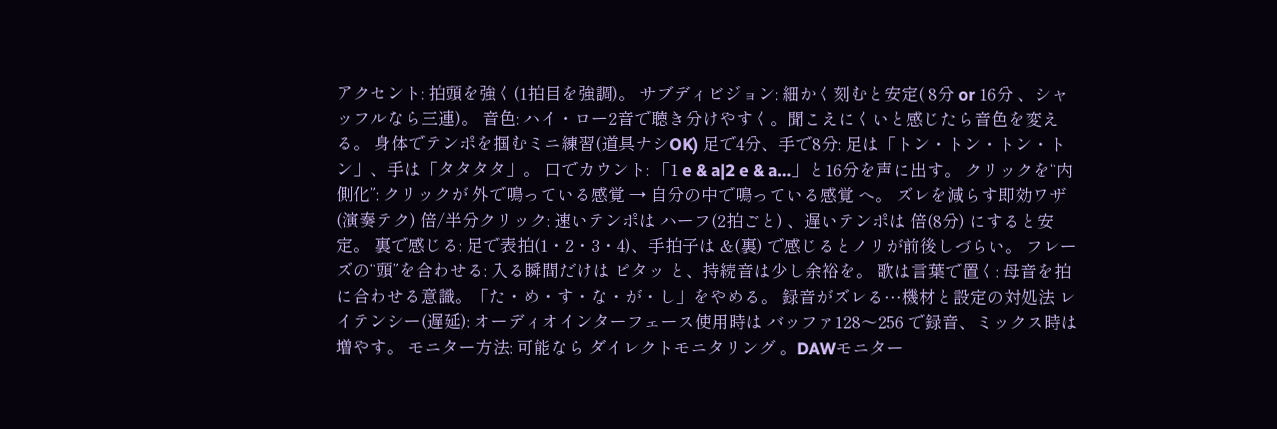アクセント: 拍頭を強く(1拍目を強調)。 サブディビジョン: 細かく刻むと安定( 8分 or 16分 、シャッフルなら三連)。 音色: ハイ・ロー2音で聴き分けやすく。聞こえにくいと感じたら音色を変える。 身体でテンポを掴むミニ練習(道具ナシOK) 足で4分、手で8分: 足は「トン・トン・トン・トン」、手は「タタタタ」。 口でカウント: 「1 e & a|2 e & a…」と16分を声に出す。 クリックを“内側化”: クリックが 外で鳴っている感覚 → 自分の中で鳴っている感覚 へ。 ズレを減らす即効ワザ(演奏テク) 倍/半分クリック: 速いテンポは ハーフ(2拍ごと) 、遅いテンポは 倍(8分) にすると安定。 裏で感じる: 足で表拍(1・2・3・4)、手拍子は &(裏) で感じるとノリが前後しづらい。 フレーズの“頭”を合わせる: 入る瞬間だけは ピタッ と、持続音は少し余裕を。 歌は言葉で置く: 母音を拍に合わせる意識。「た・め・す・な・が・し」をやめる。 録音がズレる…機材と設定の対処法 レイテンシー(遅延): オーディオインターフェース使用時は バッファ128〜256 で録音、ミックス時は増やす。 モニター方法: 可能なら ダイレクトモニタリング 。DAWモニター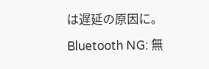は遅延の原因に。 Bluetooth NG: 無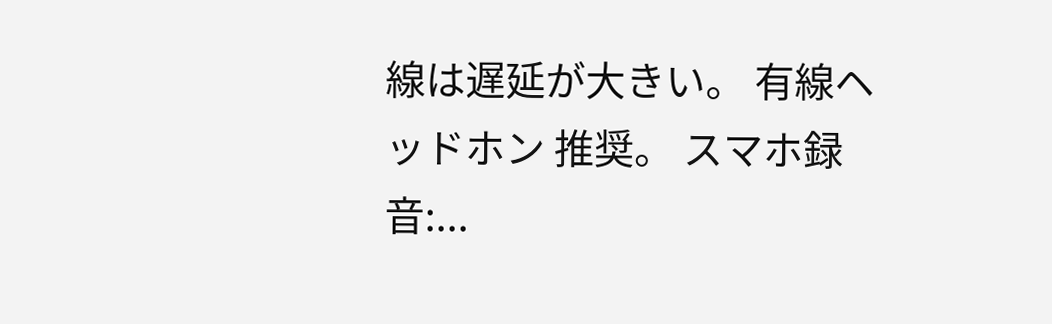線は遅延が大きい。 有線ヘッドホン 推奨。 スマホ録音:...